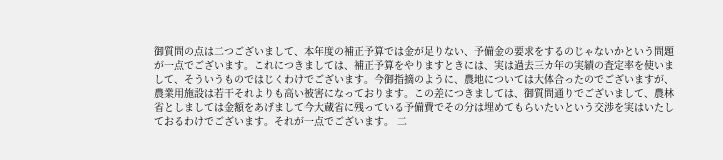御質問の点は二つございまして、本年度の補正予算では金が足りない、予備金の要求をするのじゃないかという問題が一点でございます。これにつきましては、補正予算をやりますときには、実は過去三カ年の実績の査定率を使いまして、そういうものではじくわけでございます。今御指摘のように、農地については大体合ったのでございますが、農業用施設は若干それよりも高い被害になっております。この差につきましては、御質問通りでございまして、農林省としましては金額をあげまして今大蔵省に残っている予備費でその分は埋めてもらいたいという交渉を実はいたしておるわけでございます。それが一点でございます。 二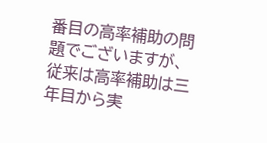番目の高率補助の問題でございますが、従来は高率補助は三年目から実